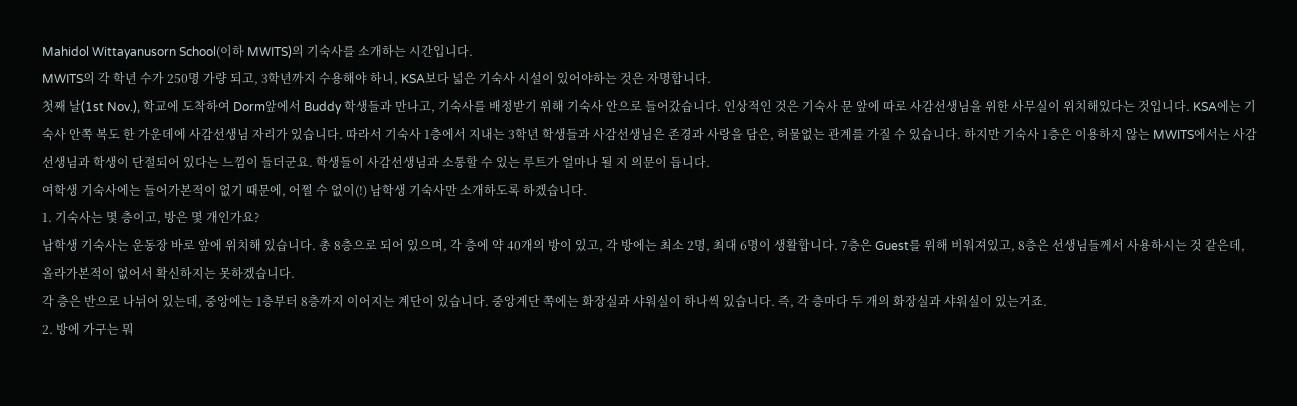Mahidol Wittayanusorn School(이하 MWITS)의 기숙사를 소개하는 시간입니다.
MWITS의 각 학년 수가 250명 가량 되고, 3학년까지 수용해야 하니, KSA보다 넓은 기숙사 시설이 있어야하는 것은 자명합니다.
첫째 날(1st Nov.), 학교에 도착하여 Dorm앞에서 Buddy 학생들과 만나고, 기숙사를 배정받기 위해 기숙사 안으로 들어갔습니다. 인상적인 것은 기숙사 문 앞에 따로 사감선생님을 위한 사무실이 위치해있다는 것입니다. KSA에는 기숙사 안쪽 복도 한 가운데에 사감선생님 자리가 있습니다. 따라서 기숙사 1층에서 지내는 3학년 학생들과 사감선생님은 존경과 사랑을 담은, 허물없는 관계를 가질 수 있습니다. 하지만 기숙사 1층은 이용하지 않는 MWITS에서는 사감선생님과 학생이 단절되어 있다는 느낌이 들더군요. 학생들이 사감선생님과 소통할 수 있는 루트가 얼마나 될 지 의문이 듭니다.
여학생 기숙사에는 들어가본적이 없기 때문에, 어쩔 수 없이(!) 남학생 기숙사만 소개하도록 하겠습니다.
1. 기숙사는 몇 층이고, 방은 몇 개인가요?
남학생 기숙사는 운동장 바로 앞에 위치해 있습니다. 총 8층으로 되어 있으며, 각 층에 약 40개의 방이 있고, 각 방에는 최소 2명, 최대 6명이 생활합니다. 7층은 Guest를 위해 비워져있고, 8층은 선생님들께서 사용하시는 것 같은데, 올라가본적이 없어서 확신하지는 못하겠습니다.
각 층은 반으로 나뉘어 있는데, 중앙에는 1층부터 8층까지 이어지는 계단이 있습니다. 중앙계단 쪽에는 화장실과 샤워실이 하나씩 있습니다. 즉, 각 층마다 두 개의 화장실과 샤워실이 있는거죠.
2. 방에 가구는 뭐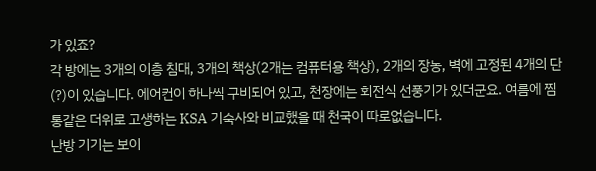가 있죠?
각 방에는 3개의 이층 침대, 3개의 책상(2개는 컴퓨터용 책상), 2개의 장농, 벽에 고정된 4개의 단(?)이 있습니다. 에어컨이 하나씩 구비되어 있고, 천장에는 회전식 선풍기가 있더군요. 여름에 찜통같은 더위로 고생하는 KSA 기숙사와 비교했을 때 천국이 따로없습니다.
난방 기기는 보이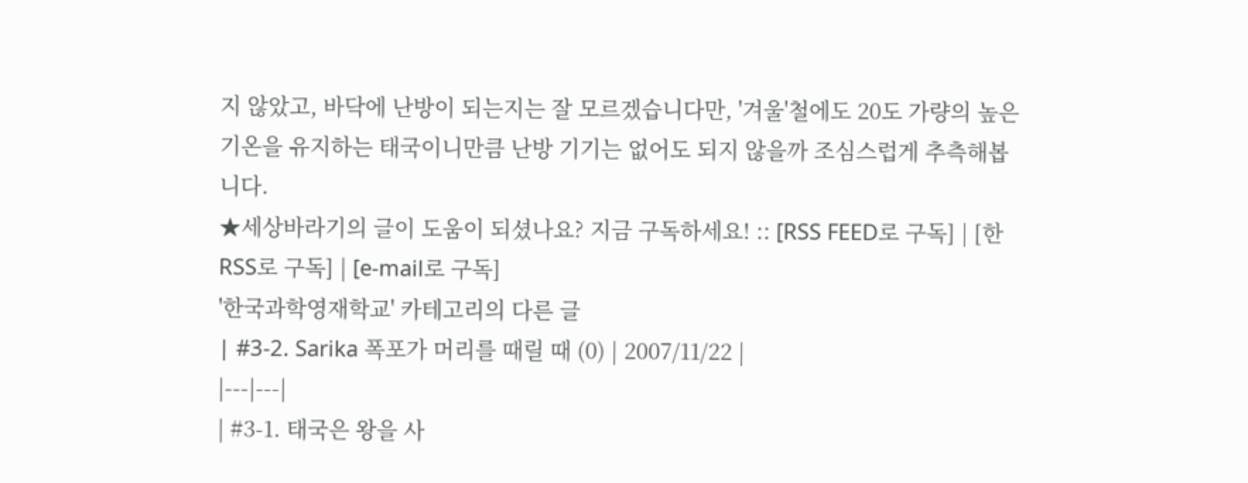지 않았고, 바닥에 난방이 되는지는 잘 모르겠습니다만, '겨울'철에도 20도 가량의 높은 기온을 유지하는 태국이니만큼 난방 기기는 없어도 되지 않을까 조심스럽게 추측해봅니다.
★세상바라기의 글이 도움이 되셨나요? 지금 구독하세요! :: [RSS FEED로 구독] | [한RSS로 구독] | [e-mail로 구독]
'한국과학영재학교' 카테고리의 다른 글
| #3-2. Sarika 폭포가 머리를 때릴 때 (0) | 2007/11/22 |
|---|---|
| #3-1. 태국은 왕을 사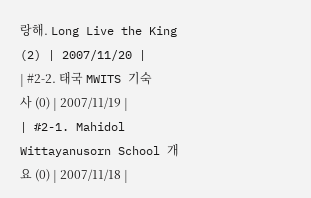랑해. Long Live the King (2) | 2007/11/20 |
| #2-2. 태국 MWITS 기숙사 (0) | 2007/11/19 |
| #2-1. Mahidol Wittayanusorn School 개요 (0) | 2007/11/18 |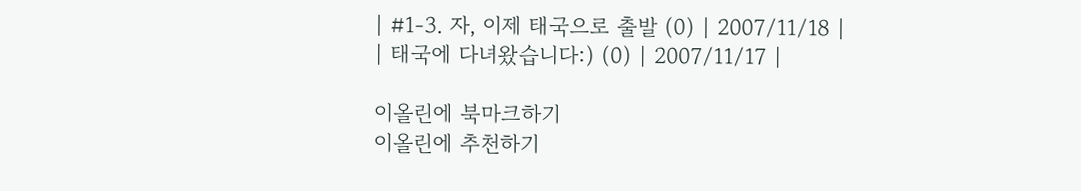| #1-3. 자, 이제 태국으로 출발 (0) | 2007/11/18 |
| 태국에 다녀왔습니다:) (0) | 2007/11/17 |

이올린에 북마크하기
이올린에 추천하기